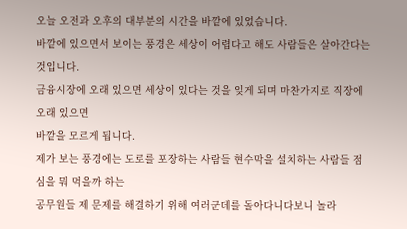오늘 오전과 오후의 대부분의 시간을 바깥에 있었습니다.
바깥에 있으면서 보이는 풍경은 세상이 어렵다고 해도 사람들은 살아간다는 것입니다.
금융시장에 오래 있으면 세상이 있다는 것을 잊게 되며 마찬가지로 직장에 오래 있으면
바깥을 모르게 됩니다.
제가 보는 풍경에는 도로를 포장하는 사람들 현수막을 설치하는 사람들 점심을 뭐 먹을까 하는
공무원들 제 문제를 해결하기 위해 여러군데를 돌아다니다보니 놀라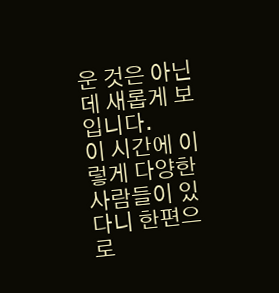운 것은 아닌데 새롭게 보입니다.
이 시간에 이렇게 다양한 사람들이 있다니 한편으로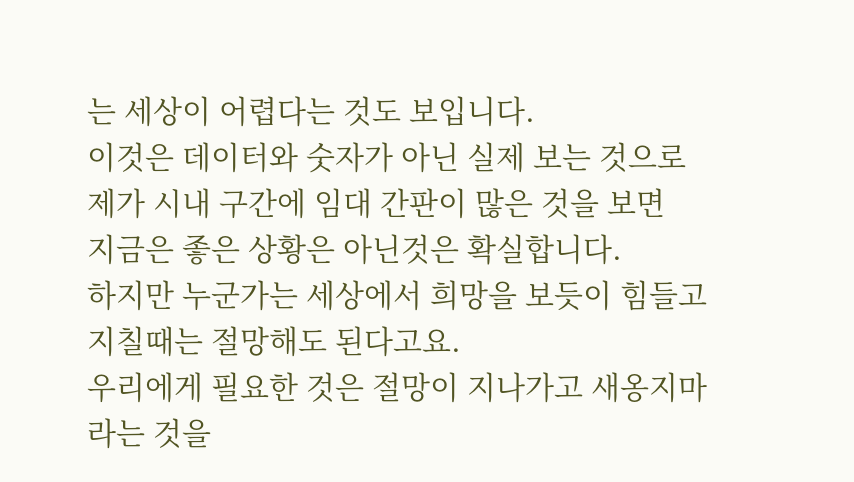는 세상이 어렵다는 것도 보입니다.
이것은 데이터와 숫자가 아닌 실제 보는 것으로 제가 시내 구간에 임대 간판이 많은 것을 보면
지금은 좋은 상황은 아닌것은 확실합니다.
하지만 누군가는 세상에서 희망을 보듯이 힘들고 지칠때는 절망해도 된다고요.
우리에게 필요한 것은 절망이 지나가고 새옹지마라는 것을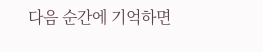다음 순간에 기억하면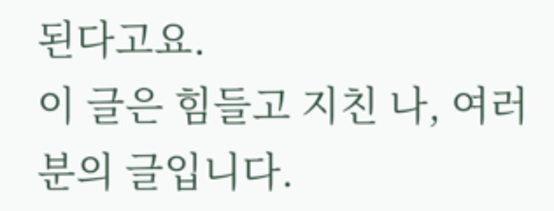된다고요.
이 글은 힘들고 지친 나, 여러분의 글입니다.